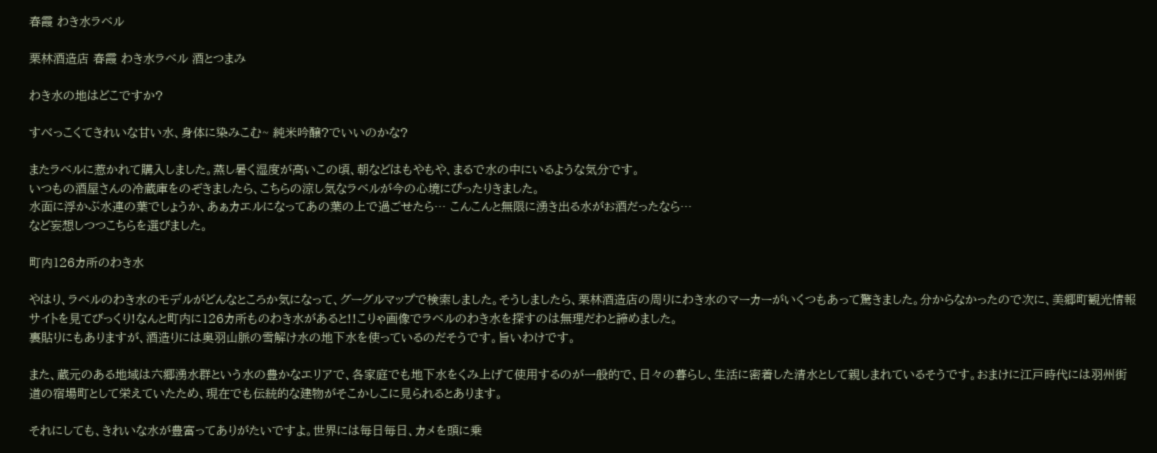春霞 わき水ラベル

栗林酒造店 春霞 わき水ラベル 酒とつまみ

わき水の地はどこですか?

すべっこくてきれいな甘い水、身体に染みこむ~ 純米吟醸?でいいのかな?

またラベルに惹かれて購入しました。蒸し暑く湿度が高いこの頃、朝などはもやもや、まるで水の中にいるような気分です。
いつもの酒屋さんの冷蔵庫をのぞきましたら、こちらの涼し気なラベルが今の心境にぴったりきました。
水面に浮かぶ水連の葉でしょうか、あぁカエルになってあの葉の上で過ごせたら… こんこんと無限に湧き出る水がお酒だったなら…
など妄想しつつこちらを選びました。

町内126カ所のわき水

やはり、ラベルのわき水のモデルがどんなところか気になって、グーグルマップで検索しました。そうしましたら、栗林酒造店の周りにわき水のマーカーがいくつもあって驚きました。分からなかったので次に、美郷町観光情報サイトを見てびっくり!なんと町内に126カ所ものわき水があると!!こりゃ画像でラベルのわき水を探すのは無理だわと諦めました。
裏貼りにもありますが、酒造りには奥羽山脈の雪解け水の地下水を使っているのだそうです。旨いわけです。

また、蔵元のある地域は六郷湧水群という水の豊かなエリアで、各家庭でも地下水をくみ上げて使用するのが一般的で、日々の暮らし、生活に密着した清水として親しまれているそうです。おまけに江戸時代には羽州街道の宿場町として栄えていたため、現在でも伝統的な建物がそこかしこに見られるとあります。

それにしても、きれいな水が豊富ってありがたいですよ。世界には毎日毎日、カメを頭に乗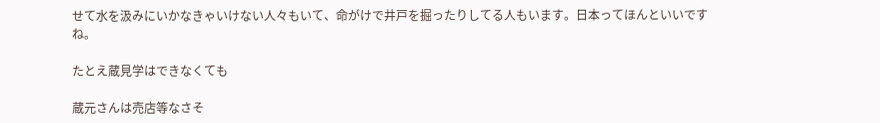せて水を汲みにいかなきゃいけない人々もいて、命がけで井戸を掘ったりしてる人もいます。日本ってほんといいですね。

たとえ蔵見学はできなくても

蔵元さんは売店等なさそ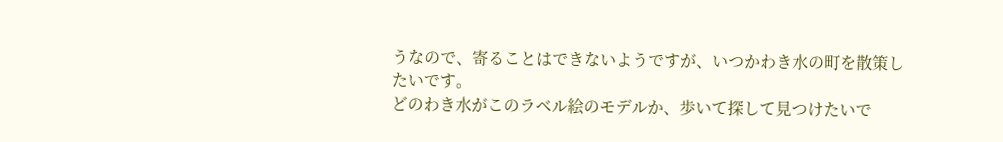うなので、寄ることはできないようですが、いつかわき水の町を散策したいです。
どのわき水がこのラベル絵のモデルか、歩いて探して見つけたいで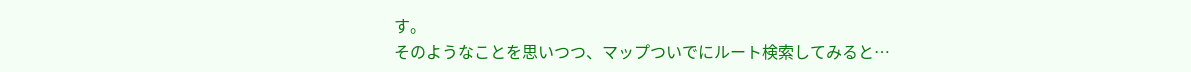す。
そのようなことを思いつつ、マップついでにルート検索してみると…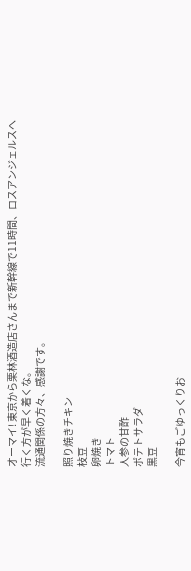オーマイ! 東京から栗林酒造店さんまで新幹線で11時間、ロスアンジェルスへ行く方が早く着くな。
流通関係の方々、感謝です。

照り焼きチキン
枝豆
卵焼き
トマト
人参の甘酢
ポテトサラダ
黒豆

今宵もごゆっくりお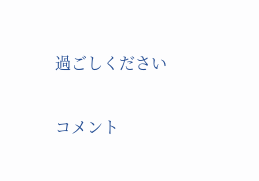過ごしください

コメント